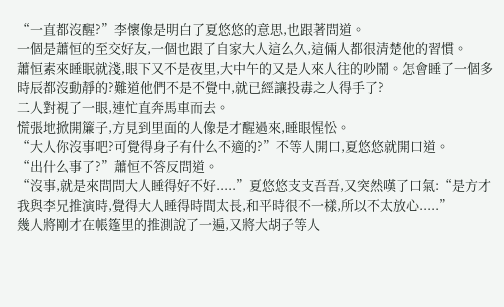“一直都沒醒?”李懷像是明白了夏悠悠的意思,也跟著問道。
一個是蕭恒的至交好友,一個也跟了自家大人這么久,這倆人都很清楚他的習慣。
蕭恒素來睡眠就淺,眼下又不是夜里,大中午的又是人來人往的吵鬧。怎會睡了一個多時辰都沒動靜的?難道他們不是不覺中,就已經讓投毒之人得手了?
二人對視了一眼,連忙直奔馬車而去。
慌張地掀開簾子,方見到里面的人像是才醒過來,睡眼惺忪。
“大人你沒事吧?可覺得身子有什么不適的?”不等人開口,夏悠悠就開口道。
“出什么事了?”蕭恒不答反問道。
“沒事,就是來問問大人睡得好不好.....”夏悠悠支支吾吾,又突然嘆了口氣:“是方才我與李兄推演時,覺得大人睡得時間太長,和平時很不一樣,所以不太放心.....”
幾人將剛才在帳篷里的推測說了一遍,又將大胡子等人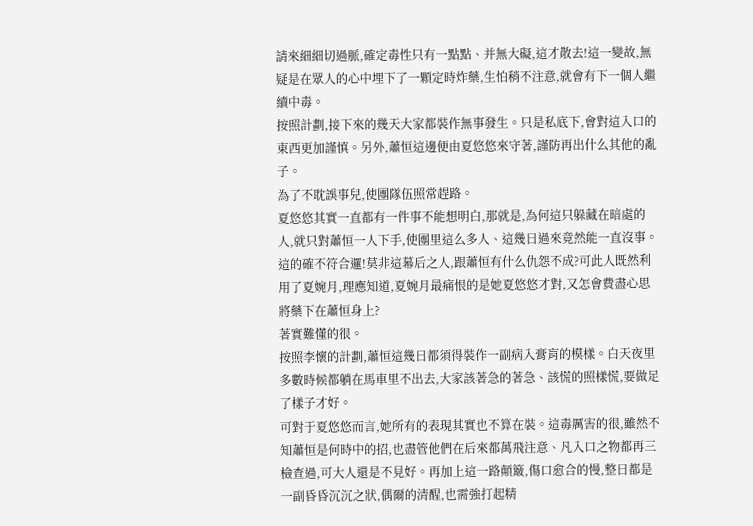請來細細切過脈,確定毒性只有一點點、并無大礙,這才散去!這一變故,無疑是在眾人的心中埋下了一顆定時炸藥,生怕稍不注意,就會有下一個人繼續中毒。
按照計劃,接下來的幾天大家都裝作無事發生。只是私底下,會對這入口的東西更加謹慎。另外,蕭恒這邊便由夏悠悠來守著,謹防再出什么其他的亂子。
為了不耽誤事兒,使團隊伍照常趕路。
夏悠悠其實一直都有一件事不能想明白,那就是,為何這只躲藏在暗處的人,就只對蕭恒一人下手,使團里這么多人、這幾日過來竟然能一直沒事。這的確不符合邏!莫非這幕后之人,跟蕭恒有什么仇怨不成?可此人既然利用了夏婉月,理應知道,夏婉月最痛恨的是她夏悠悠才對,又怎會費盡心思將藥下在蕭恒身上?
著實難懂的很。
按照李懷的計劃,蕭恒這幾日都須得裝作一副病入膏肓的模樣。白天夜里多數時候都躺在馬車里不出去,大家該著急的著急、該慌的照樣慌,要做足了樣子才好。
可對于夏悠悠而言,她所有的表現其實也不算在裝。這毒厲害的很,雖然不知蕭恒是何時中的招,也盡管他們在后來都萬飛注意、凡入口之物都再三檢查過,可大人還是不見好。再加上這一路顛簸,傷口愈合的慢,整日都是一副昏昏沉沉之狀,偶爾的清醒,也需強打起精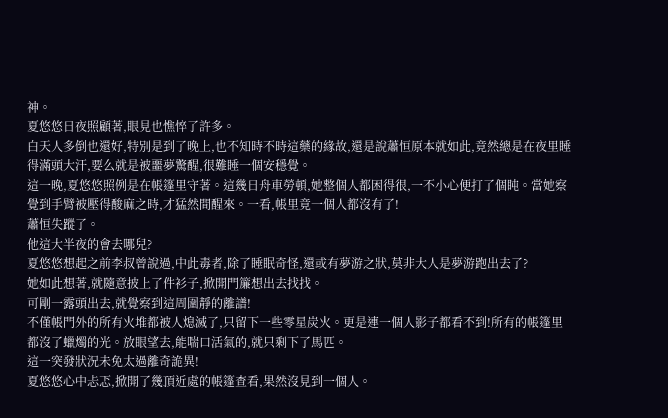神。
夏悠悠日夜照顧著,眼見也憔悴了許多。
白天人多倒也還好,特別是到了晚上,也不知時不時這藥的緣故,還是說蕭恒原本就如此,竟然總是在夜里睡得滿頭大汗,要么就是被噩夢驚醒,很難睡一個安穩覺。
這一晚,夏悠悠照例是在帳篷里守著。這幾日舟車勞頓,她整個人都困得很,一不小心便打了個盹。當她察覺到手臂被壓得酸麻之時,才猛然間醒來。一看,帳里竟一個人都沒有了!
蕭恒失蹤了。
他這大半夜的會去哪兒?
夏悠悠想起之前李叔曾說過,中此毒者,除了睡眠奇怪,還或有夢游之狀,莫非大人是夢游跑出去了?
她如此想著,就隨意披上了件衫子,掀開門簾想出去找找。
可剛一露頭出去,就覺察到這周圍靜的離譜!
不僅帳門外的所有火堆都被人熄滅了,只留下一些零星炭火。更是連一個人影子都看不到!所有的帳篷里都沒了蠟燭的光。放眼望去,能喘口活氣的,就只剩下了馬匹。
這一突發狀況未免太過離奇詭異!
夏悠悠心中忐忑,掀開了幾頂近處的帳篷查看,果然沒見到一個人。